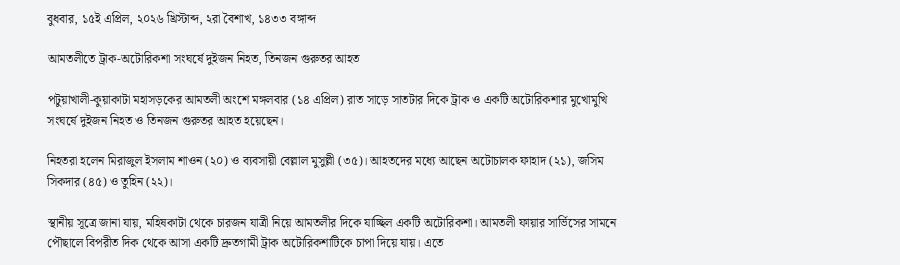বুধবার, ১৫ই এপ্রিল, ২০২৬ খ্রিস্টাব্দ, ২রা বৈশাখ, ১৪৩৩ বঙ্গাব্দ

আমতলীতে ট্রাক-অটোরিকশা সংঘর্ষে দুইজন নিহত, তিনজন গুরুতর আহত

পটুয়াখালী-কুয়াকাটা মহাসড়কের আমতলী অংশে মঙ্গলবার (১৪ এপ্রিল) রাত সাড়ে সাতটার দিকে ট্রাক ও একটি অটোরিকশার মুখোমুখি সংঘর্ষে দুইজন নিহত ও তিনজন গুরুতর আহত হয়েছেন।

নিহতরা হলেন মিরাজুল ইসলাম শাওন (২০) ও ব্যবসায়ী বেল্লাল মুসুল্লী (৩৫)। আহতদের মধ্যে আছেন অটোচালক ফাহাদ (২১), জসিম সিকদার (৪৫) ও তুহিন (২২)।

স্থানীয় সূত্রে জানা যায়, মহিষকাটা থেকে চারজন যাত্রী নিয়ে আমতলীর দিকে যাচ্ছিল একটি অটোরিকশা। আমতলী ফায়ার সার্ভিসের সামনে পৌছালে বিপরীত দিক থেকে আসা একটি দ্রুতগামী ট্রাক অটোরিকশাটিকে চাপা দিয়ে যায়। এতে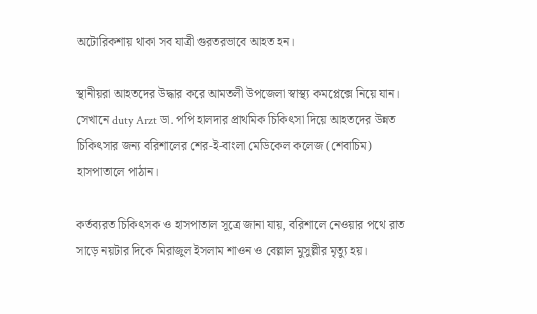অটোরিকশায় থাকা সব যাত্রী গুরতরভাবে আহত হন।

স্থানীয়রা আহতদের উদ্ধার করে আমতলী উপজেলা স্বাস্থ্য কমপ্লেক্সে নিয়ে যান। সেখানে duty Arzt ডা. পপি হালদার প্রাথমিক চিকিৎসা দিয়ে আহতদের উন্নত চিকিৎসার জন্য বরিশালের শের-ই-বাংলা মেডিকেল কলেজ (শেবাচিম) হাসপাতালে পাঠান।

কর্তব্যরত চিকিৎসক ও হাসপাতাল সূত্রে জানা যায়, বরিশালে নেওয়ার পথে রাত সাড়ে নয়টার দিকে মিরাজুল ইসলাম শাওন ও বেল্লাল মুসুল্লীর মৃত্যু হয়।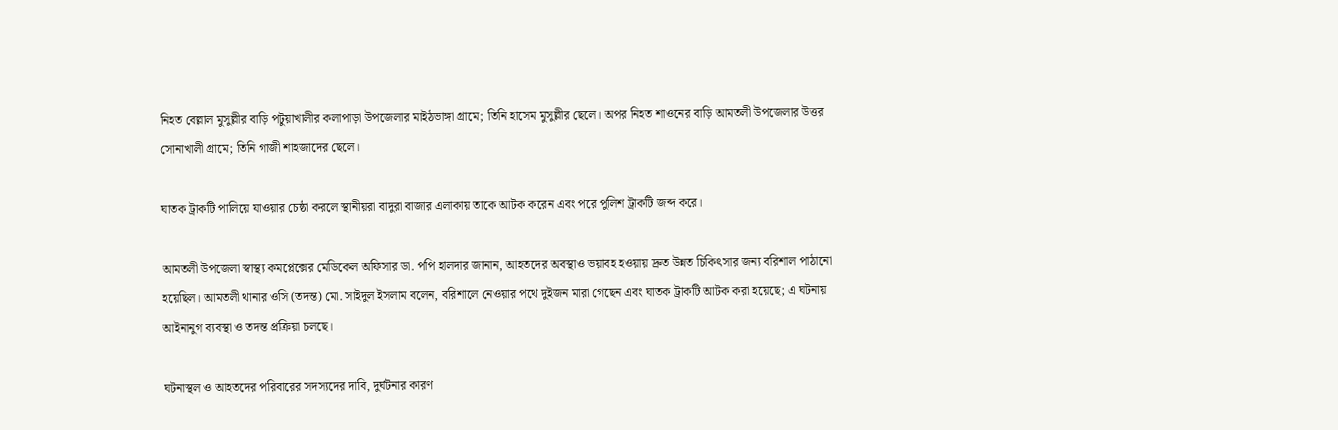নিহত বেল্লাল মুসুল্লীর বাড়ি পটুয়াখালীর কলাপাড়া উপজেলার মাইঠভাঙ্গা গ্রামে; তিনি হাসেম মুসুল্লীর ছেলে। অপর নিহত শাওনের বাড়ি আমতলী উপজেলার উত্তর সোনাখালী গ্রামে; তিনি গাজী শাহজাদের ছেলে।

ঘাতক ট্রাকটি পালিয়ে যাওয়ার চেষ্ঠা করলে স্থানীয়রা বাদুরা বাজার এলাকায় তাকে আটক করেন এবং পরে পুলিশ ট্রাকটি জব্দ করে।

আমতলী উপজেলা স্বাস্থ্য কমপ্লেক্সের মেডিকেল অফিসার ডা. পপি হালদার জানান, আহতদের অবস্থাও ভয়াবহ হওয়ায় দ্রুত উন্নত চিকিৎসার জন্য বরিশাল পাঠানো হয়েছিল। আমতলী থানার ওসি (তদন্ত) মো. সাইদুল ইসলাম বলেন, বরিশালে নেওয়ার পথে দুইজন মারা গেছেন এবং ঘাতক ট্রাকটি আটক করা হয়েছে; এ ঘটনায় আইনানুগ ব্যবস্থা ও তদন্ত প্রক্রিয়া চলছে।

ঘটনাস্থল ও আহতদের পরিবারের সদস্যদের দাবি, দুর্ঘটনার কারণ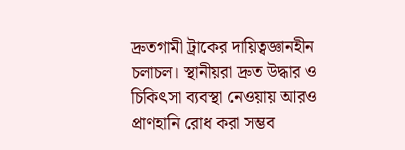দ্রুতগামী ট্রাকের দায়িত্বজ্ঞানহীন চলাচল। স্থানীয়রা দ্রুত উদ্ধার ও চিকিৎসা ব্যবস্থা নেওয়ায় আরও প্রাণহানি রোধ করা সম্ভব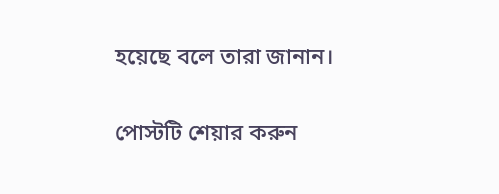হয়েছে বলে তারা জানান।

পোস্টটি শেয়ার করুন